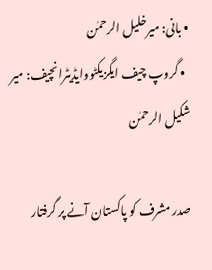• بانی: میرخلیل الرحمٰن
  • گروپ چیف ایگزیکٹووایڈیٹرانچیف: میر شکیل الرحمٰن

صدر مشرف کو پاکستان آنے پر گرفتار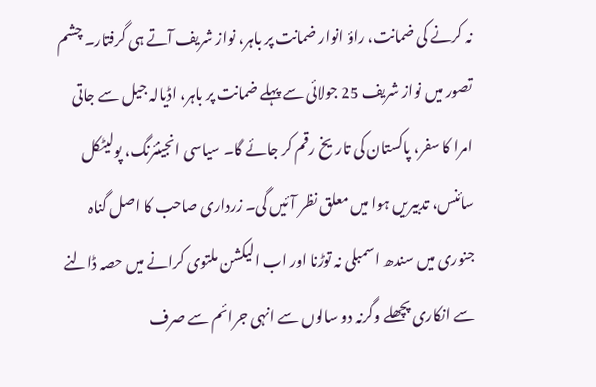نہ کرنے کی ضمانت، راؤ انوار ضمانت پر باہر، نواز شریف آتے ہی گرفتار۔ چشم تصور میں نواز شریف 25 جولائی سے پہلے ضمانت پر باہر، اڈیالہ جیل سے جاتی امرا کا سفر، پاکستان کی تاریخ رقم کر جائے گا۔ سیاسی انجینئرنگ، پولیٹکل سائنس، تدبیریں ہوا میں معلق نظر آئیں گی۔ زرداری صاحب کا اصل گناہ جنوری میں سندھ اسمبلی نہ توڑنا اور اب الیکشن ملتوی کرانے میں حصہ ڈالنے سے انکاری پچھلے وگرنہ دو سالوں سے انہی جرائم سے صرف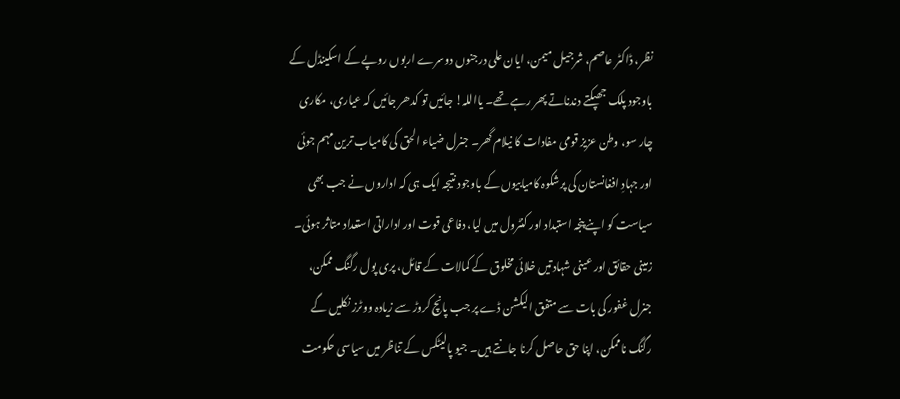نظر، ڈاکٹر عاصم، شرجیل میمن، ایان علی درجنوں دوسرے اربوں روپے کے اسکینڈل کے باوجود پلک جھپکتے دندناتے پھر رہے تھے۔ یااللہ! جائیں تو کدھر جائیں کہ عیاری، مکاری چار سو، وطن عزیز قومی مفادات کا نیلام گھر۔ جنرل ضیاء الحق کی کامیاب ترین مہم جوئی اور جہادِ افغانستان کی پرشکوہ کامیابیوں کے باوجود نتیجہ ایک ہی کہ اداروں نے جب بھی سیاست کو اپنے پنجہ استبداد اور کنٹرول میں لیا، دفاعی قوت اور اداراتی استعداد متاثر ہوئی۔ زمینی حقائق اور عینی شہادتیں خلائی مخلوق کے کمالات کے قائل، پری پول رگنگ ممکن، جنرل غفور کی بات سے متفق الیکشن ڈے پر جب پانچ کروڑ سے زیادہ ووٹرز نکلیں گے رگنگ ناممکن، اپنا حق حاصل کرنا جانتے ہیں۔ جیو پالیٹکس کے تناظر میں سیاسی حکومت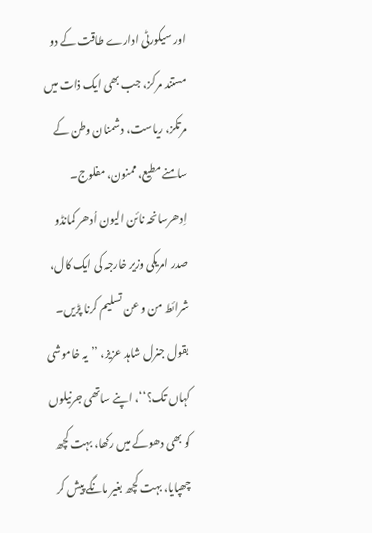اور سیکورٹی ادارے طاقت کے دو مستند مرکز، جب بھی ایک ذات میں مرتکز، ریاست، دشمنان وطن کے سامنے مطیع، ممنون، مفلوج۔ اِدھرسانحہ نائن الیون اُدھر کمانڈو صدر امریکی وزیر خارجہ کی ایک کال، شرائط من و عن تسلیم کرنا پڑیں۔ بقول جنرل شاہد عزیز، ’’یہ خاموشی کہاں تک؟‘‘، اپنے ساتھی جرنیلوں کو بھی دھوکے میں رکھا، بہت کچھ چھپایا، بہت کچھ بغیر مانگے پیش کر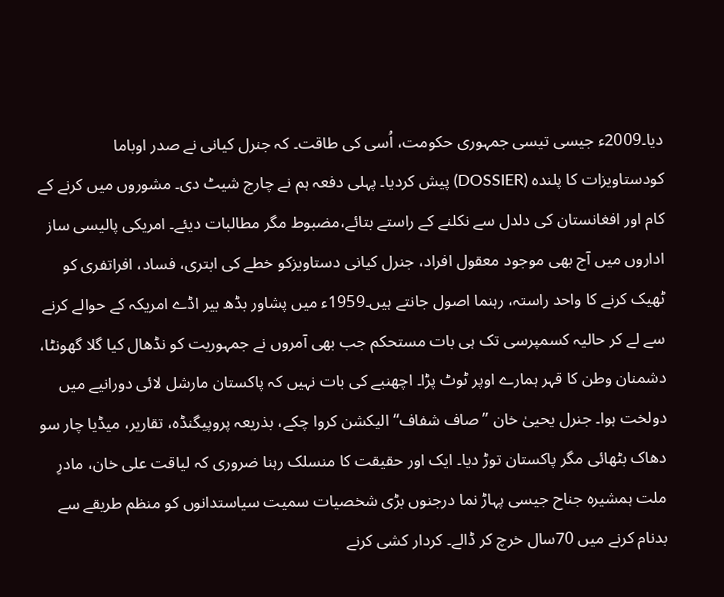دیا۔2009ء جیسی تیسی جمہوری حکومت، اُسی کی طاقت۔ کہ جنرل کیانی نے صدر اوباما کودستاویزات کا پلندہ (DOSSIER) پیش کردیا۔ پہلی دفعہ ہم نے چارج شیٹ دی۔ مشوروں میں کرنے کے کام اور افغانستان کی دلدل سے نکلنے کے راستے بتائے،مضبوط مگر مطالبات دیئے۔ امریکی پالیسی ساز اداروں میں آج بھی موجود معقول افراد، جنرل کیانی دستاویزکو خطے کی ابتری، فساد، افراتفری کو ٹھیک کرنے کا واحد راستہ، رہنما اصول جانتے ہیں۔1959ء میں پشاور بڈھ بیر اڈے امریکہ کے حوالے کرنے سے لے کر حالیہ کسمپرسی تک ہی بات مستحکم جب بھی آمروں نے جمہوریت کو نڈھال کیا گلا گھونٹا، دشمنان وطن کا قہر ہمارے اوپر ٹوٹ پڑا۔ اچھنبے کی بات نہیں کہ پاکستان مارشل لائی دورانیے میں دولخت ہوا۔ جنرل یحییٰ خان ’’صاف شفاف‘‘ الیکشن کروا چکے، بذریعہ پروپیگنڈہ، تقاریر، میڈیا چار سو دھاک بٹھائی مگر پاکستان توڑ دیا۔ ایک اور حقیقت کا منسلک رہنا ضروری کہ لیاقت علی خان، مادرِ ملت ہمشیرہ جناح جیسی پہاڑ نما درجنوں بڑی شخصیات سمیت سیاستدانوں کو منظم طریقے سے بدنام کرنے میں 70سال خرچ کر ڈالے۔ کردار کشی کرنے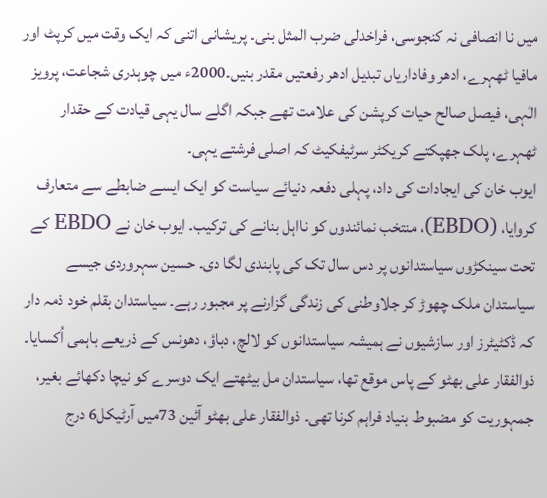میں نا انصافی نہ کنجوسی، فراخدلی ضرب المثل بنی۔ پریشانی اتنی کہ ایک وقت میں کرپٹ اور مافیا ٹھہرے، ادھر وفاداریاں تبدیل ادھر رفعتیں مقدر بنیں۔2000ء میں چوہدری شجاعت، پرویز الٰہی، فیصل صالح حیات کرپشن کی علامت تھے جبکہ اگلے سال یہی قیادت کے حقدار ٹھہرے، پلک جھپکتے کریکٹر سرٹیفکیٹ کہ اصلی فرشتے یہی۔
ایوب خان کی ایجادات کی داد، پہلی دفعہ دنیائے سیاست کو ایک ایسے ضابطے سے متعارف کروایا، (EBDO)، منتخب نمائندوں کو نااہل بنانے کی ترکیب۔ ایوب خان نے EBDO کے تحت سینکڑوں سیاستدانوں پر دس سال تک کی پابندی لگا دی۔ حسین سہروردی جیسے سیاستدان ملک چھوڑ کر جلاوطنی کی زندگی گزارنے پر مجبور رہے۔ سیاستدان بقلم خود ذمہ دار کہ ڈکٹیٹرز اور سازشیوں نے ہمیشہ سیاستدانوں کو لالچ، دباؤ، دھونس کے ذریعے باہمی اُکسایا۔ ذوالفقار علی بھٹو کے پاس موقع تھا، سیاستدان مل بیٹھتے ایک دوسرے کو نیچا دکھائے بغیر، جمہوریت کو مضبوط بنیاد فراہم کرنا تھی۔ ذوالفقار علی بھٹو آئین 73میں آرٹیکل6 درج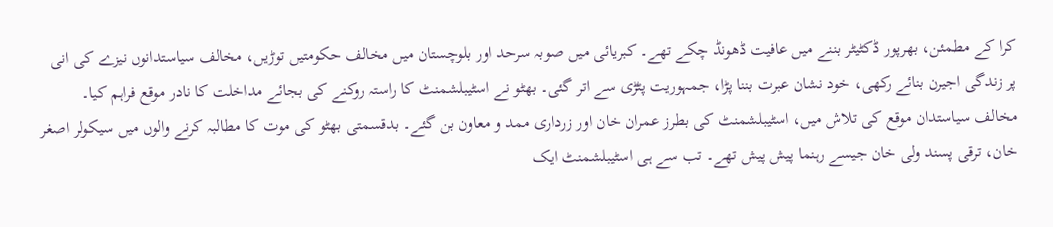کرا کے مطمئن، بھرپور ڈکٹیٹر بننے میں عافیت ڈھونڈ چکے تھے۔ کبریائی میں صوبہ سرحد اور بلوچستان میں مخالف حکومتیں توڑیں، مخالف سیاستدانوں نیزے کی انی پر زندگی اجیرن بنائے رکھی، خود نشان عبرت بننا پڑا، جمہوریت پٹڑی سے اتر گئی۔ بھٹو نے اسٹیبلشمنٹ کا راستہ روکنے کی بجائے مداخلت کا نادر موقع فراہم کیا۔ مخالف سیاستدان موقع کی تلاش میں، اسٹیبلشمنٹ کی بطرز عمران خان اور زرداری ممد و معاون بن گئے۔ بدقسمتی بھٹو کی موت کا مطالبہ کرنے والوں میں سیکولر اصغر خان، ترقی پسند ولی خان جیسے رہنما پیش پیش تھے۔ تب سے ہی اسٹیبلشمنٹ ایک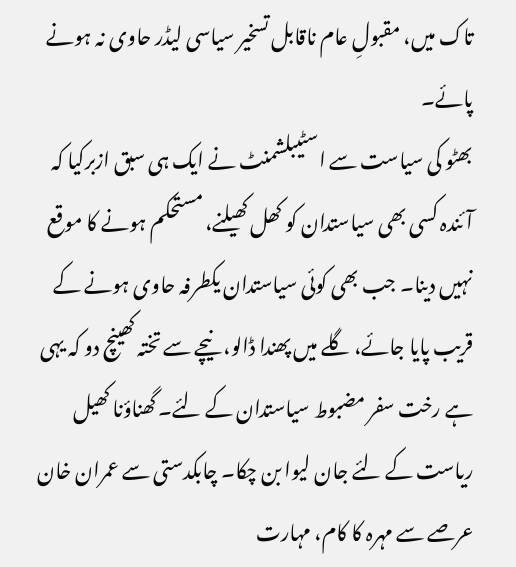تاک میں، مقبولِ عام ناقابل تسخیر سیاسی لیڈر حاوی نہ ہونے پائے۔
بھٹو کی سیاست سے اسٹیبلشمنٹ نے ایک ہی سبق ازبرکیا کہ آئندہ کسی بھی سیاستدان کو کھل کھیلنے، مستحکم ہونے کا موقع نہیں دینا۔ جب بھی کوئی سیاستدان یکطرفہ حاوی ہونے کے قریب پایا جائے، گلے میں پھندا ڈالو، نیچے سے تختہ کھینچ دو کہ یہی ہے رخت سفر مضبوط سیاستدان کے لئے۔ گھناؤنا کھیل ریاست کے لئے جان لیوا بن چکا۔ چابکدستی سے عمران خان عرصے سے مہرہ کا کام، مہارت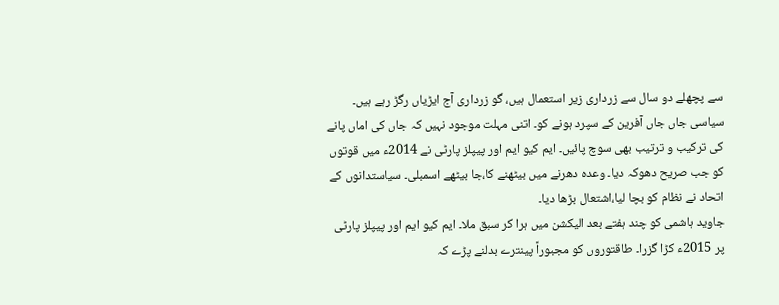سے پچھلے دو سال سے زرداری زیر استعمال ہیں، گو زرداری آج ایڑیاں رگڑ رہے ہیں۔ سیاسی جاں جاں آفرین کے سپرد ہونے کو۔ اتنی مہلت موجود نہیں کہ جاں کی اماں پانے کی ترکیب و ترتیب بھی سوچ پائیں۔ ایم کیو ایم اور پیپلز پارٹی نے 2014ء میں قوتوں کو جب صریح دھوکہ دیا۔ وعدہ دھرنے میں بیٹھنے کا،جا بیٹھے اسمبلی۔ سیاستدانوں کے اتحاد نے نظام کو بچا لیا،اشتعال بڑھا دیا۔
جاوید ہاشمی کو چند ہفتے بعد الیکشن میں ہرا کر سبق ملا۔ ایم کیو ایم اور پیپلز پارٹی پر 2015ء کڑا گزرا۔ طاقتوروں کو مجبوراً پینترے بدلنے پڑے کہ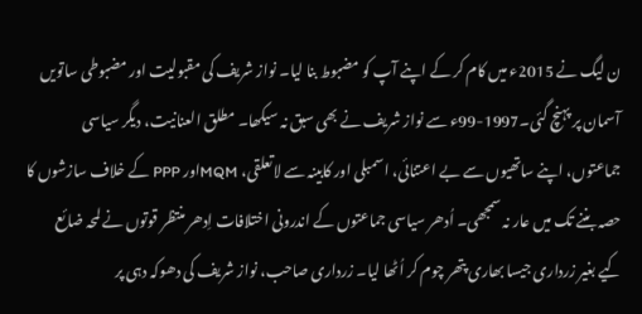ن لیگ نے 2015ء میں کام کر کے اپنے آپ کو مضبوط بنا لیا۔ نواز شریف کی مقبولیت اور مضبوطی ساتویں آسمان پر پہنچ گئی۔1997-99ء سے نواز شریف نے بھی سبق نہ سیکھا۔ مطلق العنانیت، دیگر سیاسی جماعتوں، اپنے ساتھیوں سے بے اعتنائی، اسمبلی اور کابینہ سے لاتعلقی، MQMاور PPP کے خلاف سازشوں کا حصہ بننے تک میں عار نہ سمجھی۔ اُدھر سیاسی جماعتوں کے اندرونی اختلافات اِدھر منتظر قوتوں نے لمحہ ضائع کیے بغیر زرداری جیسا بھاری پتھر چوم کر اُٹھا لیا۔ زرداری صاحب، نواز شریف کی دھوکہ دہی پر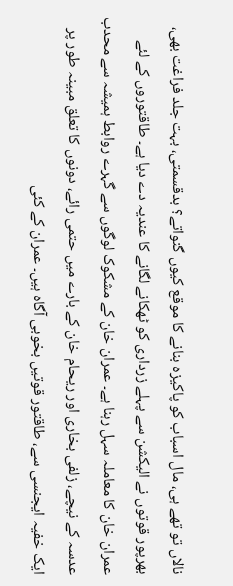نالاں تو تھے ہی، مال اسباب کو پاکیزہ بنانے کا موقع کیوں گنواتے؟ بدقسمتی، بہت جلد فراغت بھی، بھرپور قوتوں نے الیکشن سے پہلے زرداری کو ٹھکانے لگانے کا عندیہ دے دیا ہے۔ طاقتوروں کے لئے عمران خان کا معاملہ سہل رہنا ہے۔ عمران خان کے مشکوک لوگوں سے گہرے روابط ہمیشہ سے محدب عدسہ کے نیچے، زلفی بخاری اور ریحام خان کے بارے میں حتمی رائے، دونوں کا تعلق مبینہ طور پر ایک خفیہ ایجنسی سے، طاقتور قوتیں بخوبی آگاہ ہیں۔ عمران کے کئی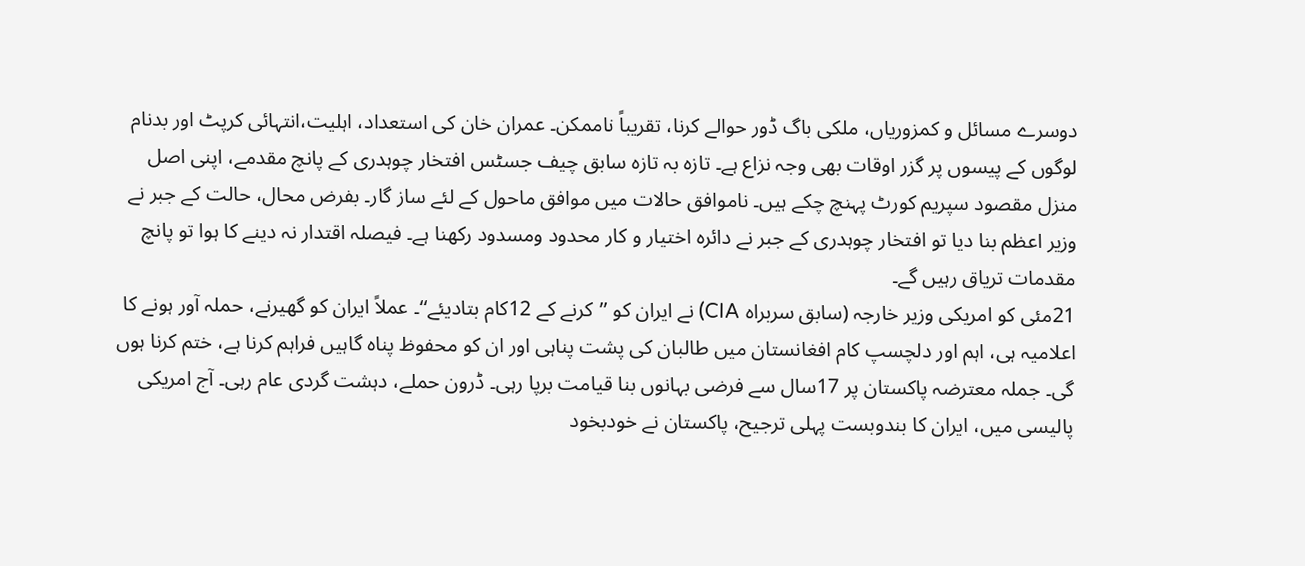دوسرے مسائل و کمزوریاں، ملکی باگ ڈور حوالے کرنا، تقریباً ناممکن۔ عمران خان کی استعداد، اہلیت،انتہائی کرپٹ اور بدنام لوگوں کے پیسوں پر گزر اوقات بھی وجہ نزاع ہے۔ تازہ بہ تازہ سابق چیف جسٹس افتخار چوہدری کے پانچ مقدمے، اپنی اصل منزل مقصود سپریم کورٹ پہنچ چکے ہیں۔ ناموافق حالات میں موافق ماحول کے لئے ساز گار۔ بفرض محال، حالت کے جبر نے وزیر اعظم بنا دیا تو افتخار چوہدری کے جبر نے دائرہ اختیار و کار محدود ومسدود رکھنا ہے۔ فیصلہ اقتدار نہ دینے کا ہوا تو پانچ مقدمات تریاق رہیں گے۔
21مئی کو امریکی وزیر خارجہ (سابق سربراہ CIA) نے ایران کو ’’کرنے کے 12کام بتادیئے‘‘۔ عملاً ایران کو گھیرنے، حملہ آور ہونے کا اعلامیہ ہی، اہم اور دلچسپ کام افغانستان میں طالبان کی پشت پناہی اور ان کو محفوظ پناہ گاہیں فراہم کرنا ہے، ختم کرنا ہوں گی۔ جملہ معترضہ پاکستان پر 17سال سے فرضی بہانوں بنا قیامت برپا رہی۔ ڈرون حملے، دہشت گردی عام رہی۔ آج امریکی پالیسی میں، ایران کا بندوبست پہلی ترجیح، پاکستان نے خودبخود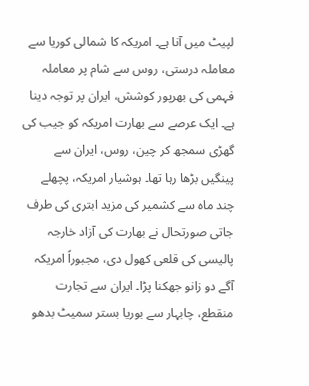لپیٹ میں آنا ہے۔ امریکہ کا شمالی کوریا سے معاملہ درستی، روس سے شام پر معاملہ فہمی کی بھرپور کوشش، ایران پر توجہ دینا ہے۔ ایک عرصے سے بھارت امریکہ کو جیب کی گھڑی سمجھ کر چین، روس، ایران سے پینگیں بڑھا رہا تھا۔ ہوشیار امریکہ، پچھلے چند ماہ سے کشمیر کی مزید ابتری کی طرف جاتی صورتحال نے بھارت کی آزاد خارجہ پالیسی کی قلعی کھول دی، مجبوراً امریکہ آگے دو زانو جھکنا پڑا۔ ایران سے تجارت منقطع، چابہار سے بوریا بستر سمیٹ بدھو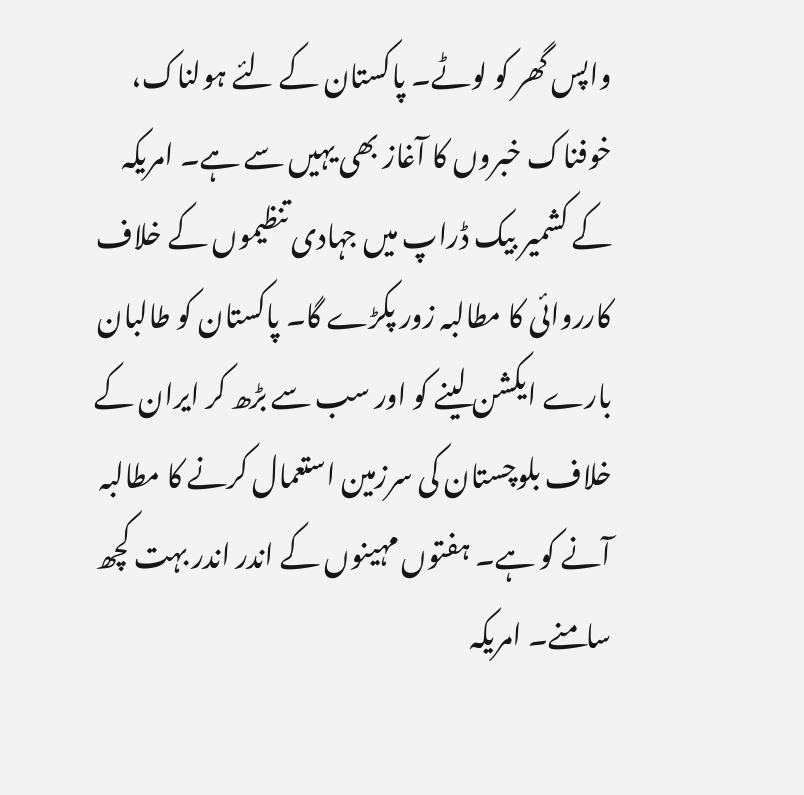واپس گھر کو لوٹے۔ پاکستان کے لئے ہولناک، خوفناک خبروں کا آغاز بھی یہیں سے ہے۔ امریکہ کے کشمیر بیک ڈراپ میں جہادی تنظیموں کے خلاف کارروائی کا مطالبہ زور پکڑے گا۔ پاکستان کو طالبان بارے ایکشن لینے کو اور سب سے بڑھ کر ایران کے خلاف بلوچستان کی سرزمین استعمال کرنے کا مطالبہ آنے کو ہے۔ ہفتوں مہینوں کے اندر اندر بہت کچھ سامنے۔ امریکہ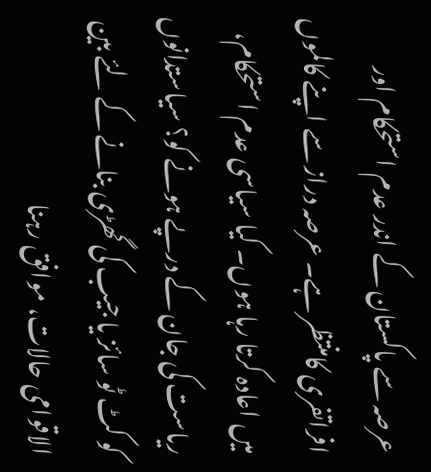عرصہ سے پاکستان کے اندر عدم استحکام اور افراتفری کامنتظر ہے۔ عرصہ دراز سے اپنے کالموں میں اعادہ کرتا رہا ہوں۔ کیا سیاسی عدم استحکام، ریاست کی جان کے درپے ہونے کو؟ سیاستدانوں کو کٹ ٹو سائز یا جیب کی گھڑی بنانے کے لئے بین الاقوامی حالات، موافق رہنا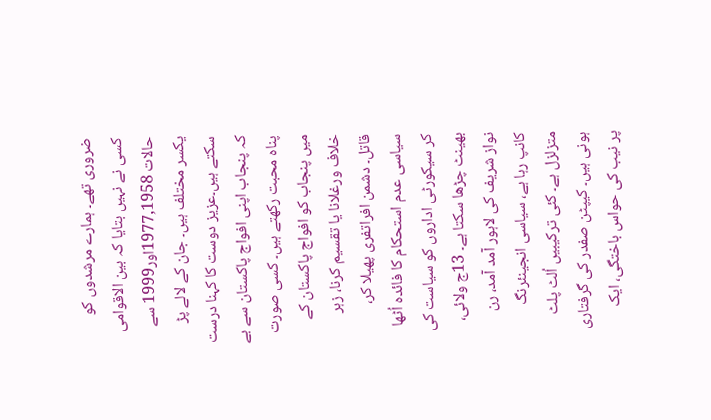ضروری تھے۔ ہمارے مرشدوں کو کسی نے نہیں بتایا کہ بین الاقوامی حالات 1977,1958اور1999 سے یکسر مختلف ہیں۔ جان کے لالے پڑ سکتے ہیں۔عزیز دوست کا کہنا درست کہ پنجاب اپنی افواج پاکستان سے بے پناہ محبت رکھتے ہیں۔ کسی صورت میں پنجاب کو افواج پاکستان کے خلاف ورغلانا یا تقسیم کرنا، زہر قاتل۔ دشمن افراتفری پھیلا کر، سیاسی عدم استحکام کا فائدہ اُٹھا کر سیکورٹی اداروں کو سیاست کی بھینٹ چڑھا سکتا ہے۔ 13ج ولائی، نواز شریف کی لاہور آمد آمد، رن کانپ رہا ہے، سیاسی انجینئرنگ متزلزل ہے۔ کئی ترکیبیں اُلٹ پلٹ ہونی ہیں۔ کیپٹن صفدر کی گرفتاری پر نیب کی حواس باختگی، ایک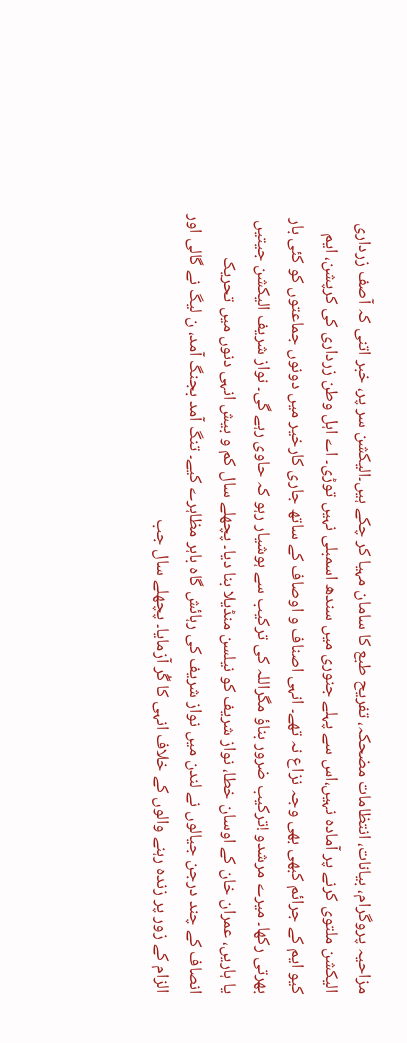مزاحیہ پروگرام، بیانات، انتظامات مضحکہ، تفریح طبع کا سامان مہیا کر چکے ہیں۔الیکشن سر پر، خبر اتنی کہ آصف زرداری الیکشن ملتوی کرنے پر آمادہ نہیں،اس سے پہلے جنوری میں سندھ اسمبلی نہیں توڑی۔ اے اہل وطن زرداری کی کرپشن، ایم کیو ایم کے جرائم کبھی بھی وجہ نزاع نہ تھے۔ انہی اصناف و اوصاف کے ساتھ جاری کارخیر میں دونوں جماعتوں کو کئی بار بھرتی رکھا۔ میرے مرشدو !ترکیب ضرور بناؤ مگراللہ کی ترکیب سے ہوشیار رہو کہ حاوی رہے گی۔ نواز شریف الیکشن جیتیں یا ہاریں، عمران خان کے اوسان خطا، نواز شریف کو نیلسن منڈیلا بنا دیا۔ پچھلے سال کم و بیش انہی دنوں میں تحریک انصاف کے چند درجن جیالوں نے لندن میں نواز شریف کی رہائش گاہ باہر مظاہرے کیے۔ تنگ آمد بجنگ آمد، ن لیگ نے گالی اور الزام کے زور پر زندہ رہنے والوں کے خلاف انہی کا گُر آزمایا۔ پچھلے سال جب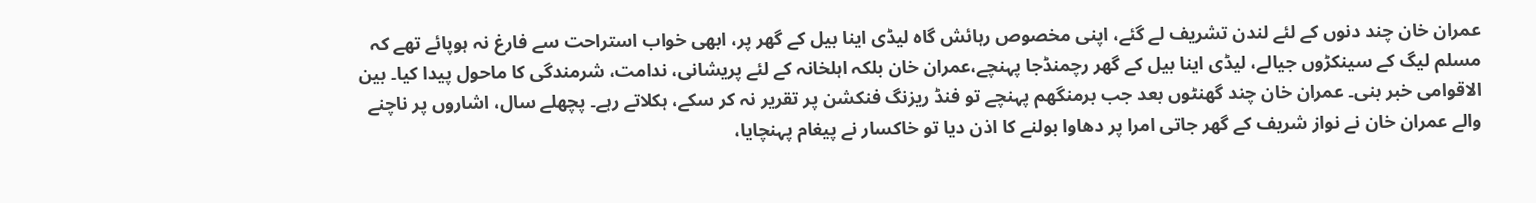عمران خان چند دنوں کے لئے لندن تشریف لے گئے، اپنی مخصوص رہائش گاہ لیڈی اینا بیل کے گھر پر، ابھی خواب استراحت سے فارغ نہ ہوپائے تھے کہ مسلم لیگ کے سینکڑوں جیالے، لیڈی اینا بیل کے گھر رچمنڈجا پہنچے،عمران خان بلکہ اہلخانہ کے لئے پریشانی، ندامت، شرمندگی کا ماحول پیدا کیا۔ بین الاقوامی خبر بنی۔ عمران خان چند گھنٹوں بعد جب برمنگھم پہنچے تو فنڈ ریزنگ فنکشن پر تقریر نہ کر سکے، ہکلاتے رہے۔ پچھلے سال، اشاروں پر ناچنے والے عمران خان نے نواز شریف کے گھر جاتی امرا پر دھاوا بولنے کا اذن دیا تو خاکسار نے پیغام پہنچایا،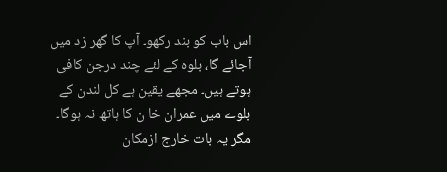اس باب کو بند رکھو۔ آپ کا گھر زد میں آجائے گا، بلوہ کے لئے چند درجن کافی ہوتے ہیں۔ مجھے یقین ہے کل لندن کے بلوے میں عمران خا ن کا ہاتھ نہ ہوگا۔ مگر یہ بات خارج ازمکان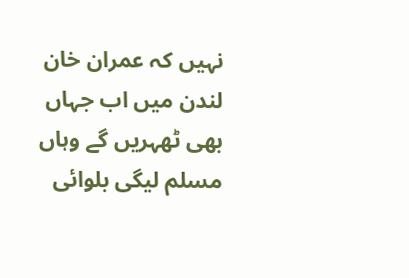نہیں کہ عمران خان لندن میں اب جہاں بھی ٹھہریں گے وہاں مسلم لیگی بلوائی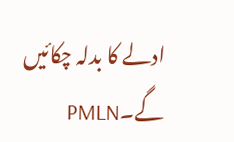ادلے کا بدلہ چکائیں گے۔PMLN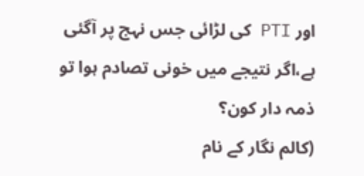اور PTI کی لڑائی جس نہج پر آگئی ہے،اگر نتیجے میں خونی تصادم ہوا تو ذمہ دار کون؟
(کالم نگار کے نام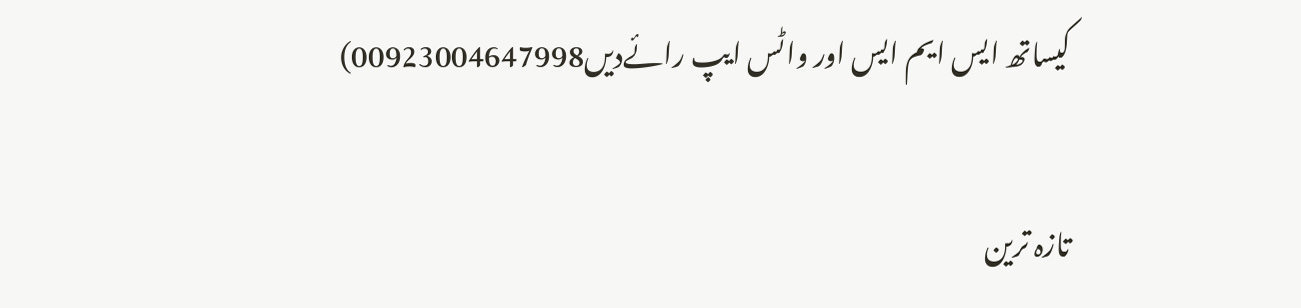کیساتھ ایس ایم ایس اور واٹس ایپ رائےدیں00923004647998)

تازہ ترین